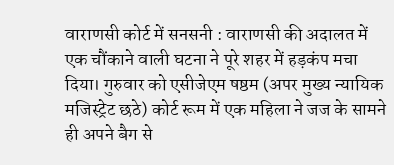वाराणसी कोर्ट में सनसनी : वाराणसी की अदालत में एक चौंकाने वाली घटना ने पूरे शहर में हड़कंप मचा दिया। गुरुवार को एसीजेएम षष्ठम (अपर मुख्य न्यायिक मजिस्ट्रेट छठे) कोर्ट रूम में एक महिला ने जज के सामने ही अपने बैग से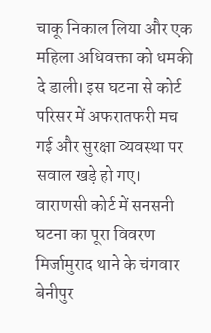चाकू निकाल लिया और एक महिला अधिवक्ता को धमकी दे डाली। इस घटना से कोर्ट परिसर में अफरातफरी मच गई और सुरक्षा व्यवस्था पर सवाल खड़े हो गए।
वाराणसी कोर्ट में सनसनी घटना का पूरा विवरण
मिर्जामुराद थाने के चंगवार बेनीपुर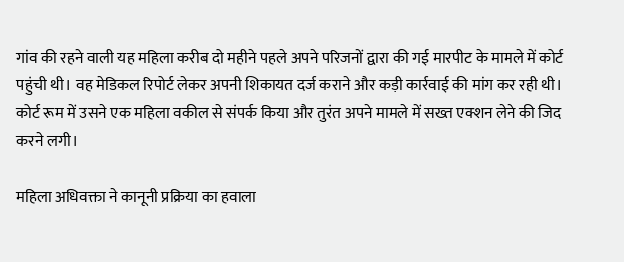गांव की रहने वाली यह महिला करीब दो महीने पहले अपने परिजनों द्वारा की गई मारपीट के मामले में कोर्ट पहुंची थी। वह मेडिकल रिपोर्ट लेकर अपनी शिकायत दर्ज कराने और कड़ी कार्रवाई की मांग कर रही थी। कोर्ट रूम में उसने एक महिला वकील से संपर्क किया और तुरंत अपने मामले में सख्त एक्शन लेने की जिद करने लगी।

महिला अधिवक्ता ने कानूनी प्रक्रिया का हवाला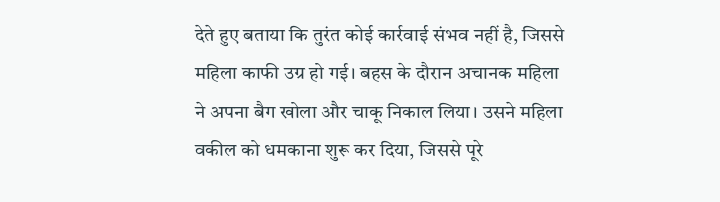देते हुए बताया कि तुरंत कोई कार्रवाई संभव नहीं है, जिससे महिला काफी उग्र हो गई। बहस के दौरान अचानक महिला ने अपना बैग खोला और चाकू निकाल लिया। उसने महिला वकील को धमकाना शुरू कर दिया, जिससे पूरे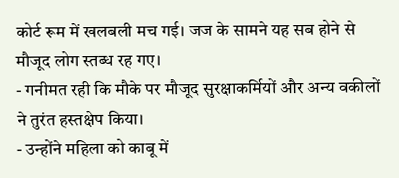कोर्ट रूम में खलबली मच गई। जज के सामने यह सब होने से मौजूद लोग स्तब्ध रह गए।
- गनीमत रही कि मौके पर मौजूद सुरक्षाकर्मियों और अन्य वकीलों ने तुरंत हस्तक्षेप किया।
- उन्होंने महिला को काबू में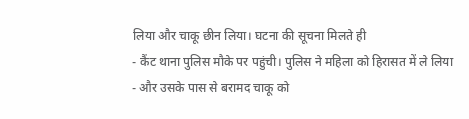लिया और चाकू छीन लिया। घटना की सूचना मिलते ही
- कैंट थाना पुलिस मौके पर पहुंची। पुलिस ने महिला को हिरासत में ले लिया
- और उसके पास से बरामद चाकू को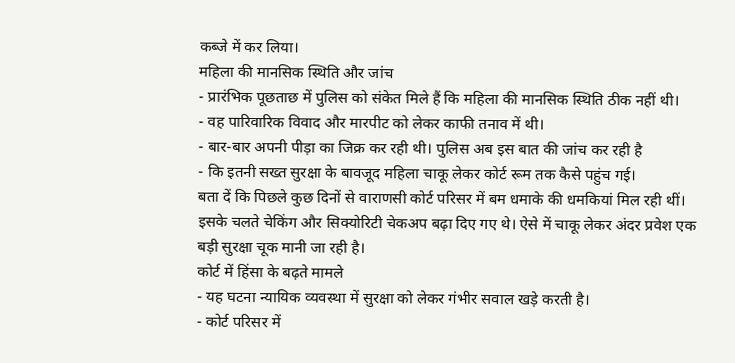कब्जे में कर लिया।
महिला की मानसिक स्थिति और जांच
- प्रारंभिक पूछताछ में पुलिस को संकेत मिले हैं कि महिला की मानसिक स्थिति ठीक नहीं थी।
- वह पारिवारिक विवाद और मारपीट को लेकर काफी तनाव में थी।
- बार-बार अपनी पीड़ा का जिक्र कर रही थी। पुलिस अब इस बात की जांच कर रही है
- कि इतनी सख्त सुरक्षा के बावजूद महिला चाकू लेकर कोर्ट रूम तक कैसे पहुंच गई।
बता दें कि पिछले कुछ दिनों से वाराणसी कोर्ट परिसर में बम धमाके की धमकियां मिल रही थीं। इसके चलते चेकिंग और सिक्योरिटी चेकअप बढ़ा दिए गए थे। ऐसे में चाकू लेकर अंदर प्रवेश एक बड़ी सुरक्षा चूक मानी जा रही है।
कोर्ट में हिंसा के बढ़ते मामले
- यह घटना न्यायिक व्यवस्था में सुरक्षा को लेकर गंभीर सवाल खड़े करती है।
- कोर्ट परिसर में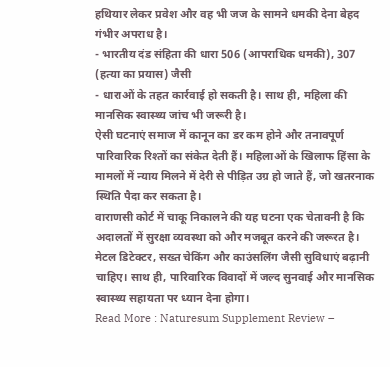हथियार लेकर प्रवेश और वह भी जज के सामने धमकी देना बेहद गंभीर अपराध है।
- भारतीय दंड संहिता की धारा 506 (आपराधिक धमकी), 307 (हत्या का प्रयास) जैसी
- धाराओं के तहत कार्रवाई हो सकती है। साथ ही, महिला की मानसिक स्वास्थ्य जांच भी जरूरी है।
ऐसी घटनाएं समाज में कानून का डर कम होने और तनावपूर्ण पारिवारिक रिश्तों का संकेत देती हैं। महिलाओं के खिलाफ हिंसा के मामलों में न्याय मिलने में देरी से पीड़ित उग्र हो जाते हैं, जो खतरनाक स्थिति पैदा कर सकता है।
वाराणसी कोर्ट में चाकू निकालने की यह घटना एक चेतावनी है कि अदालतों में सुरक्षा व्यवस्था को और मजबूत करने की जरूरत है। मेटल डिटेक्टर, सख्त चेकिंग और काउंसलिंग जैसी सुविधाएं बढ़ानी चाहिए। साथ ही, पारिवारिक विवादों में जल्द सुनवाई और मानसिक स्वास्थ्य सहायता पर ध्यान देना होगा।
Read More : Naturesum Supplement Review –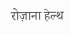रोज़ाना हेल्थ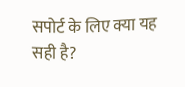सपोर्ट के लिए क्या यह सही है?